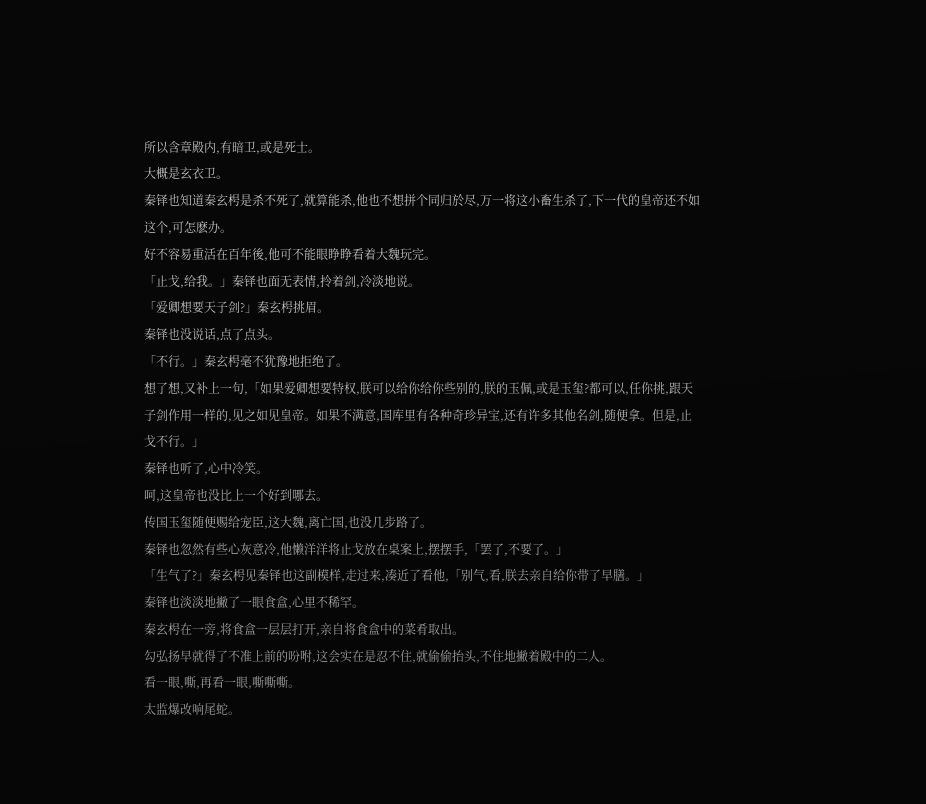所以含章殿内,有暗卫,或是死士。
大概是玄衣卫。
秦铎也知道秦玄枵是杀不死了,就算能杀,他也不想拼个同归於尽,万一将这小畜生杀了,下一代的皇帝还不如这个,可怎麽办。
好不容易重活在百年後,他可不能眼睁睁看着大魏玩完。
「止戈,给我。」秦铎也面无表情,拎着剑,冷淡地说。
「爱卿想要天子剑?」秦玄枵挑眉。
秦铎也没说话,点了点头。
「不行。」秦玄枵毫不犹豫地拒绝了。
想了想,又补上一句,「如果爱卿想要特权,朕可以给你给你些别的,朕的玉佩,或是玉玺?都可以,任你挑,跟天子剑作用一样的,见之如见皇帝。如果不满意,国库里有各种奇珍异宝,还有许多其他名剑,随便拿。但是,止戈不行。」
秦铎也听了,心中冷笑。
呵,这皇帝也没比上一个好到哪去。
传国玉玺随便赐给宠臣,这大魏,离亡国,也没几步路了。
秦铎也忽然有些心灰意冷,他懒洋洋将止戈放在桌案上,摆摆手,「罢了,不要了。」
「生气了?」秦玄枵见秦铎也这副模样,走过来,凑近了看他,「别气,看,朕去亲自给你带了早膳。」
秦铎也淡淡地撇了一眼食盒,心里不稀罕。
秦玄枵在一旁,将食盒一层层打开,亲自将食盒中的菜肴取出。
勾弘扬早就得了不准上前的吩咐,这会实在是忍不住,就偷偷抬头,不住地撇着殿中的二人。
看一眼,嘶,再看一眼,嘶嘶嘶。
太监爆改响尾蛇。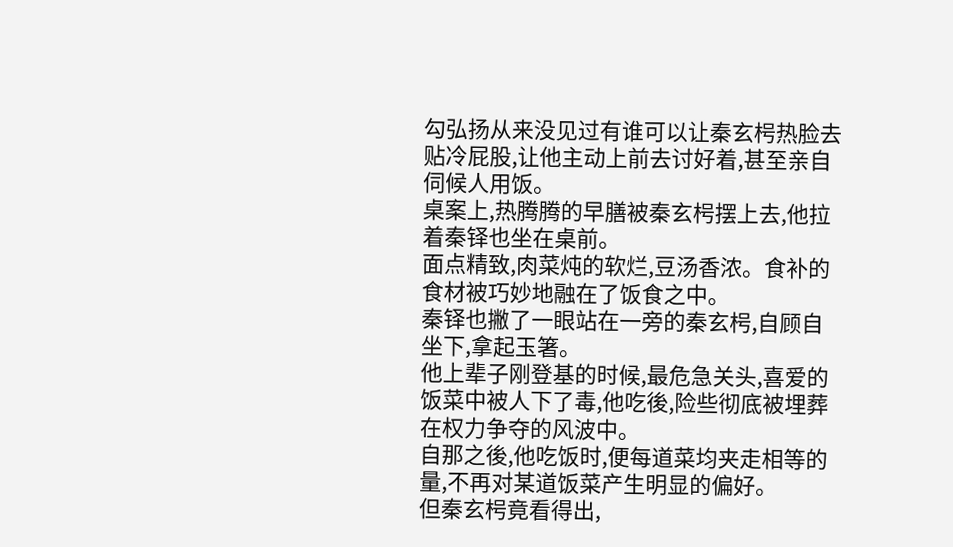勾弘扬从来没见过有谁可以让秦玄枵热脸去贴冷屁股,让他主动上前去讨好着,甚至亲自伺候人用饭。
桌案上,热腾腾的早膳被秦玄枵摆上去,他拉着秦铎也坐在桌前。
面点精致,肉菜炖的软烂,豆汤香浓。食补的食材被巧妙地融在了饭食之中。
秦铎也撇了一眼站在一旁的秦玄枵,自顾自坐下,拿起玉箸。
他上辈子刚登基的时候,最危急关头,喜爱的饭菜中被人下了毒,他吃後,险些彻底被埋葬在权力争夺的风波中。
自那之後,他吃饭时,便每道菜均夹走相等的量,不再对某道饭菜产生明显的偏好。
但秦玄枵竟看得出,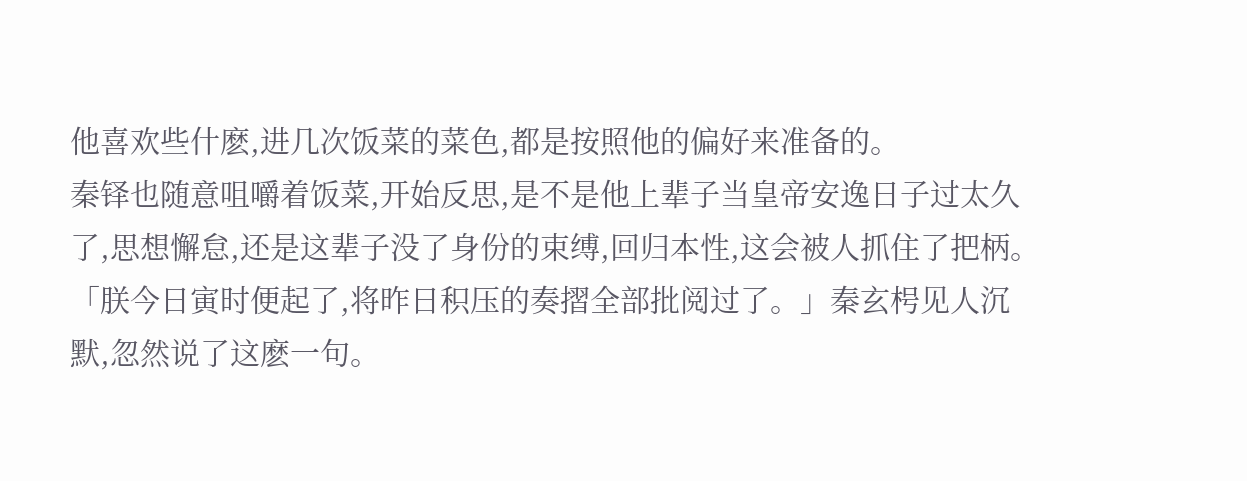他喜欢些什麽,进几次饭菜的菜色,都是按照他的偏好来准备的。
秦铎也随意咀嚼着饭菜,开始反思,是不是他上辈子当皇帝安逸日子过太久了,思想懈怠,还是这辈子没了身份的束缚,回归本性,这会被人抓住了把柄。
「朕今日寅时便起了,将昨日积压的奏摺全部批阅过了。」秦玄枵见人沉默,忽然说了这麽一句。